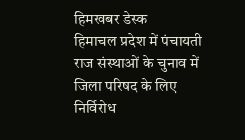हिमखबर डेस्क
हिमाचल प्रदेश में पंचायती राज संस्थाओं के चुनाव में जिला परिषद के लिए निर्विरोध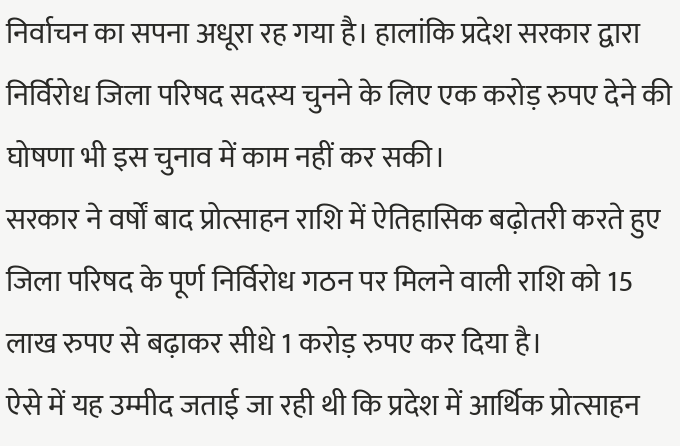निर्वाचन का सपना अधूरा रह गया है। हालांकि प्रदेश सरकार द्वारा निर्विरोध जिला परिषद सदस्य चुनने के लिए एक करोड़ रुपए देने की घोषणा भी इस चुनाव में काम नहीं कर सकी।
सरकार ने वर्षों बाद प्रोत्साहन राशि में ऐतिहासिक बढ़ोतरी करते हुए जिला परिषद के पूर्ण निर्विरोध गठन पर मिलने वाली राशि को 15 लाख रुपए से बढ़ाकर सीधे 1 करोड़ रुपए कर दिया है।
ऐसे में यह उम्मीद जताई जा रही थी कि प्रदेश में आर्थिक प्रोत्साहन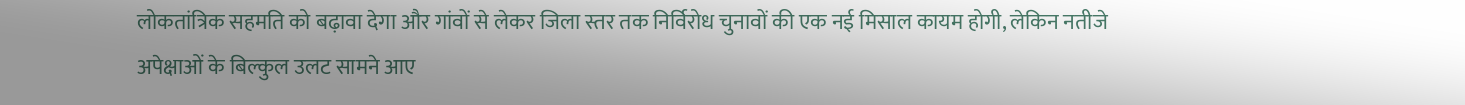लोकतांत्रिक सहमति को बढ़ावा देगा और गांवों से लेकर जिला स्तर तक निर्विरोध चुनावों की एक नई मिसाल कायम होगी, लेकिन नतीजे अपेक्षाओं के बिल्कुल उलट सामने आए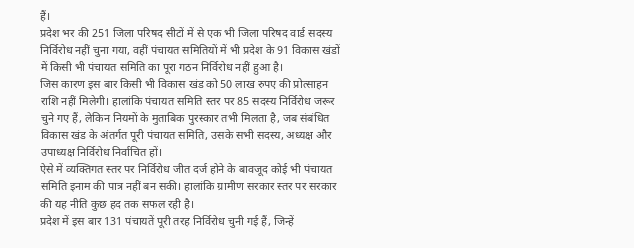हैं।
प्रदेश भर की 251 जिला परिषद सीटों में से एक भी जिला परिषद वार्ड सदस्य निर्विरोध नहीं चुना गया, वहीं पंचायत समितियों में भी प्रदेश के 91 विकास खंडों में किसी भी पंचायत समिति का पूरा गठन निर्विरोध नहीं हुआ है।
जिस कारण इस बार किसी भी विकास खंड को 50 लाख रुपए की प्रोत्साहन राशि नहीं मिलेगी। हालांकि पंचायत समिति स्तर पर 85 सदस्य निर्विरोध जरूर चुने गए हैं, लेकिन नियमों के मुताबिक पुरस्कार तभी मिलता है, जब संबंधित विकास खंड के अंतर्गत पूरी पंचायत समिति, उसके सभी सदस्य, अध्यक्ष और उपाध्यक्ष निर्विरोध निर्वाचित हों।
ऐसे में व्यक्तिगत स्तर पर निर्विरोध जीत दर्ज होने के बावजूद कोई भी पंचायत समिति इनाम की पात्र नहीं बन सकी। हालांकि ग्रामीण सरकार स्तर पर सरकार की यह नीति कुछ हद तक सफल रही है।
प्रदेश में इस बार 131 पंचायतें पूरी तरह निर्विरोध चुनी गई हैं, जिन्हें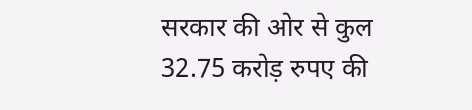सरकार की ओर से कुल 32.75 करोड़ रुपए की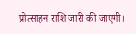प्रोत्साहन राशि जारी की जाएगी।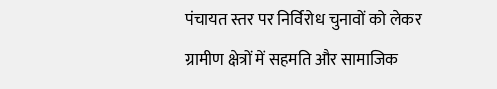पंचायत स्तर पर निर्विरोध चुनावों को लेकर ग्रामीण क्षेत्रों में सहमति और सामाजिक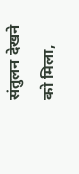संतुलन देखने को मिला,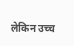लेकिन उच्च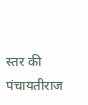स्तर की पंचायतीराज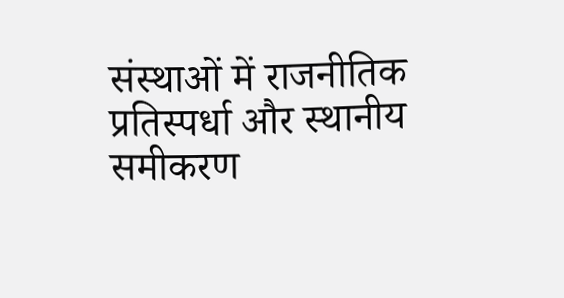संस्थाओं में राजनीतिक प्रतिस्पर्धा और स्थानीय समीकरण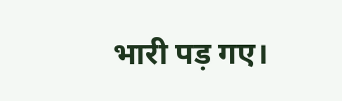भारी पड़ गए।